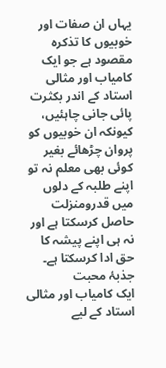یہاں ان صفات اور خوبیوں کا تذکرہ مقصود ہے جو ایک کامیاب اور مثالی استاد کے اندر بکثرت پائی جانی چاہئیں، کیونکہ ان خوبیوں کو پروان چڑھائے بغیر کوئی بھی معلم نہ تو اپنے طلبہ کے دلوں میں قدرومنزلت حاصل کرسکتا ہے اور نہ ہی اپنے پیشہ کا حق ادا کرسکتا ہے۔
جذبۂ محبت
ایک کامیاب اور مثالی استاد کے لیے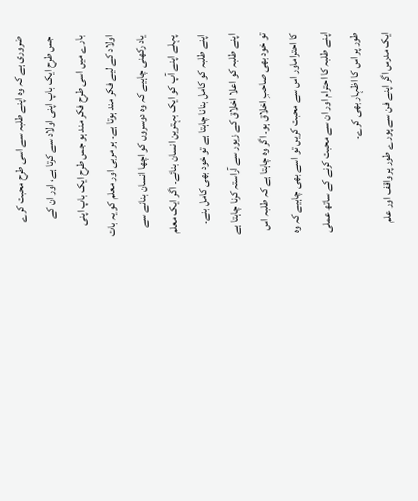ضروری ہے کہ وہ اپنے طلبہ سے اسی طرح محبت کرے جس طرح ایک باپ اپنی اولاد سے کرتا ہے، اور ان کے بارے میں اسی طرح فکر مند ہو جس طرح ایک باپ اپنی اولاد کے لیے فکر مند ہوتا ہے۔ ہر مربی اور معلم کو یہ بات یاد رکھنی چاہیے کہ وہ دوسروں کو اچھا انسان بنانے سے پہلے اپنے آپ کو ایک بہترین انسان بنائے۔ اگر ایک معلم اپنے طلبہ کو کامل بنانا چاہتا ہے تو خود بھی کامل بنے۔ اپنے طلبہ کو اعلا اخلاق کے زیور سے آراستہ کرنا چاہتا ہے تو خود بھی صاحبِ اخلاق ہو۔ اگر وہ چاہتا ہے کہ طلبہ اس کا احتراماور اس سے محبت کریں تو اسے بھی چاہیے کہ وہ اپنے طلبہ کا احترام اور ان سے محبت کرنے کے ساتھ عملی طور پر اس کا اظہار بھی کرے۔
ایک مدرس اگر اپنے فن سے پورے طور پر واقف اور علم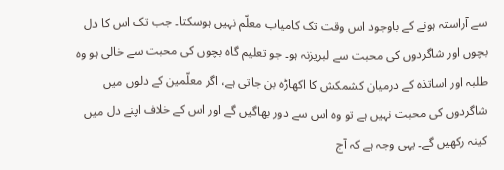سے آراستہ ہونے کے باوجود اس وقت تک کامیاب معلّم نہیں ہوسکتا۔ جب تک اس کا دل بچوں اور شاگردوں کی محبت سے لبریزنہ ہو۔ جو تعلیم گاہ بچوں کی محبت سے خالی ہو وہ طلبہ اور اساتذہ کے درمیان کشمکش کا اکھاڑہ بن جاتی ہے، اگر معلّمین کے دلوں میں شاگردوں کی محبت نہیں ہے تو وہ اس سے دور بھاگیں گے اور اس کے خلاف اپنے دل میں کینہ رکھیں گے۔ یہی وجہ ہے کہ آج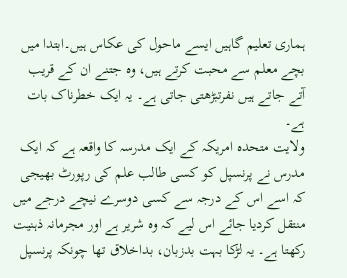ہماری تعلیم گاہیں ایسے ماحول کی عکاس ہیں۔ابتدا میں بچے معلم سے محبت کرتے ہیں، وہ جتنے ان کے قریب آتے جاتے ہیں نفرتبڑھتی جاتی ہے۔ یہ ایک خطرناک بات ہے۔
ولایت متحدہ امریکہ کے ایک مدرسہ کا واقعہ ہے کہ ایک مدرس نے پرنسپل کو کسی طالب علم کی رپورٹ بھیجی کہ اسے اس کے درجہ سے کسی دوسرے نیچے درجے میں منتقل کردیا جائے اس لیے کہ وہ شریر ہے اور مجرمانہ ذہنیت رکھتا ہے۔ یہ لڑکا بہت بدزبان، بداخلاق تھا چونکہ پرنسپل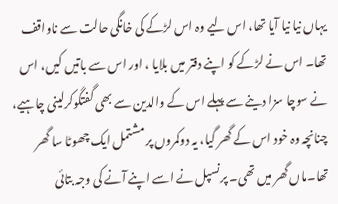یہاں نیا نیا آیا تھا، اس لیے وہ اس لڑکے کی خانگی حالت سے ناواقف تھا۔ اس نے لڑکے کو اپنے دفتر میں بلایا ، اور اس سے باتیں کیں، اس نے سوچا سزا دینے سے پہلے اس کے والدین سے بھی گفتگوکرلینی چاہیے، چنانچہ وہ خود اس کے گھر گیا، یہ دوکمروں پر مشتمل ایک چھوٹا سا گھر تھا۔ماں گھر میں تھی۔ پرنسپل نے اسے اپنے آنے کی وجہ بتائی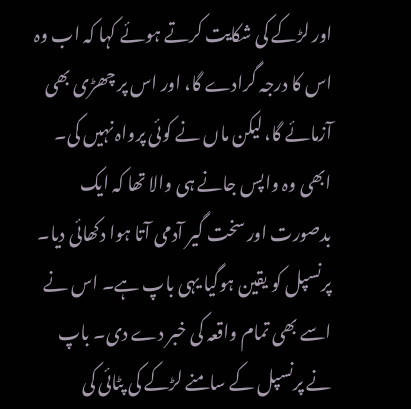اور لڑکے کی شکایت کرتے ہوئے کہا کہ اب وہ اس کا درجہ گرادے گا، اور اس پر چھڑی بھی آزمائے گا، لیکن ماں نے کوئی پرواہ نہیں کی۔ ابھی وہ واپس جانے ہی والا تھا کہ ایک بدصورت اور سخت گیر آدمی آتا ہوا دکھائی دیا۔ پرنسپل کو یقین ہوگیا یہی باپ ہے۔ اس نے اسے بھی تمام واقعہ کی خبر دے دی۔ باپ نے پرنسپل کے سامنے لڑکے کی پٹائی کی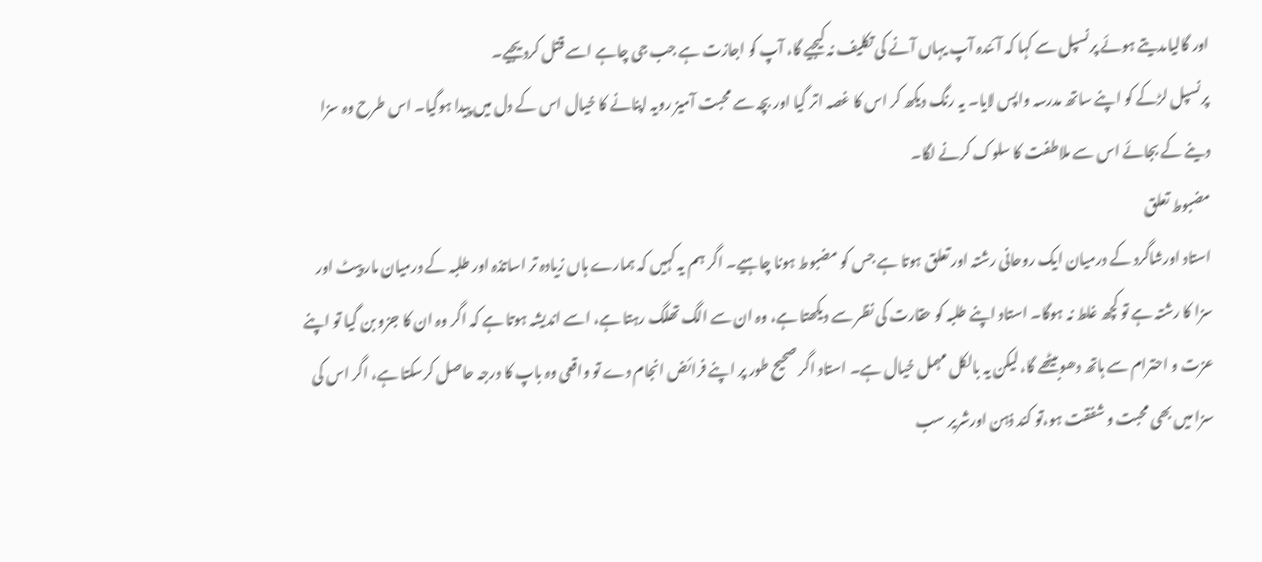اور گالیاںدیتے ہوئے پرنسپل سے کہا کہ آئندہ آپ یہاں آنے کی تکلیف نہ کیجیے گا، آپ کو اجازت ہے جب جی چاہے اسے قتل کردیجیے۔
پرنسپل لڑکے کو اپنے ساتھ مدرسہ واپس لایا۔ یہ رنگ دیکھ کر اس کا غصہ اتر گیا اور بچہ سے محبت آمیز رویہ اپنانے کا خیال اس کے دل میں پیدا ہوگیا۔ اس طرح وہ سزا دینے کے بجائے اس سے ملاطفت کا سلوک کرنے لگا۔
مضبوط تعلق
استاد اورشاگرد کے درمیان ایک روحانی رشتہ اور تعلق ہوتا ہے جس کو مضبوط ہونا چاہیے۔ اگر ہم یہ کہیں کہ ہمارے ہاں زیادہ تر اساتذہ اور طلبہ کے درمیان مار پیٹ اور سزا کا رشتہ ہے تو کچھ غلط نہ ہوگا۔ استاد اپنے طلبہ کو حقارت کی نظر سے دیکھتا ہے، وہ ان سے الگ تھلگ رہتا ہے، اسے اندیشہ ہوتا ہے کہ اگر وہ ان کا جزو بن گیا تو اپنے عزت و احترام سے ہاتھ دھوبیٹھے گا، لیکن یہ بالکل مہمل خیال ہے۔ استاد اگر صحیح طور پر اپنے فرائض انجام دے تو واقعی وہ باپ کا درجہ حاصل کرسکتا ہے، اگر اس کی سزا میں بھی محبت و شفقت ہو،تو کند ذہن اورشریر سب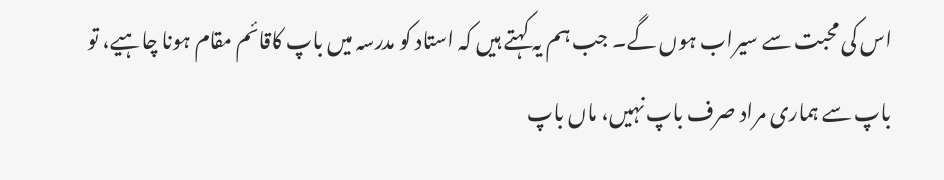اس کی محبت سے سیراب ہوں گے۔ جب ہم یہ کہتے ہیں کہ استاد کو مدرسہ میں باپ کاقائم مقام ہونا چاہیے، تو باپ سے ہماری مراد صرف باپ نہیں، ماں باپ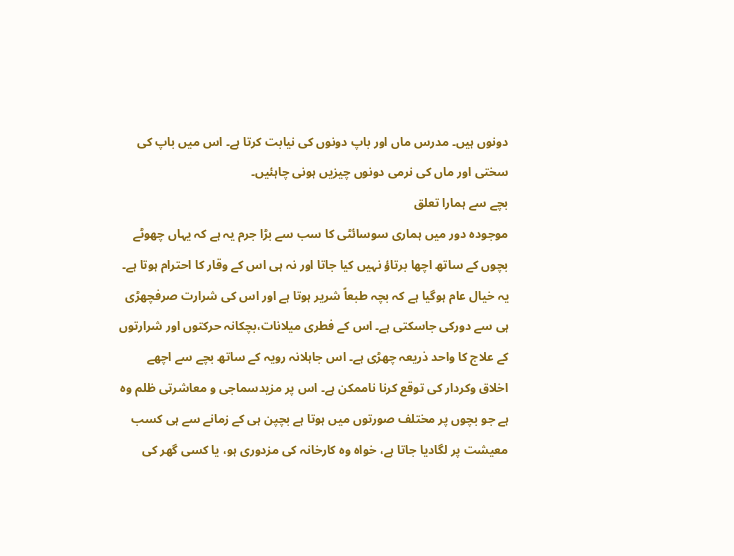دونوں ہیں۔ مدرس ماں اور باپ دونوں کی نیابت کرتا ہے۔ اس میں باپ کی سختی اور ماں کی نرمی دونوں چیزیں ہونی چاہئیں۔
بچے سے ہمارا تعلق
موجودہ دور میں ہماری سوسائٹی کا سب سے بڑا جرم یہ ہے کہ یہاں چھوٹے بچوں کے ساتھ اچھا برتاؤ نہیں کیا جاتا اور نہ ہی اس کے وقار کا احترام ہوتا ہے۔ یہ خیال عام ہوگیا ہے کہ بچہ طبعاً شریر ہوتا ہے اور اس کی شرارت صرفچھڑی ہی سے دورکی جاسکتی ہے۔ اس کے فطری میلانات،بچکانہ حرکتوں اور شرارتوں کے علاج کا واحد ذریعہ چھڑی ہے۔ اس جاہلانہ رویہ کے ساتھ بچے سے اچھے اخلاق وکردار کی توقع کرنا ناممکن ہے۔ اس پر مزیدسماجی و معاشرتی ظلم وہ ہے جو بچوں پر مختلف صورتوں میں ہوتا ہے بچپن ہی کے زمانے سے ہی کسب معیشت پر لگادیا جاتا ہے، خواہ وہ کارخانہ کی مزدوری ہو، یا کسی گھر کی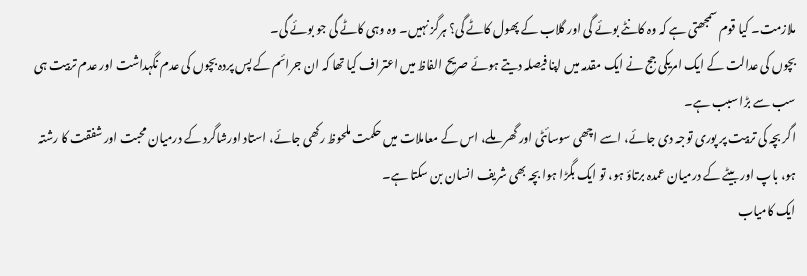ملازمت۔ کیا قوم سمجھتی ہے کہ وہ کانٹے بوئے گی اور گلاب کے پھول کاٹے گی؟ ہرگز نہیں۔ وہ وہی کاٹے گی جو بوئے گی۔
بچوں کی عدالت کے ایک امریکی جج نے ایک مقدمہ میں اپنا فیصلہ دیتے ہوئے صریح الفاظ میں اعتراف کیا تھا کہ ان جرائم کے پس پردہ بچوں کی عدم نگہداشت اور عدم تربیت ہی سب سے بڑا سبب ہے۔
اگر بچہ کی تربیت پر پوری توجہ دی جائے، اسے اچھی سوسائٹی اور گھر ملے، اس کے معاملات میں حکمت ملحوظ رکھی جائے، استاد اورشاگرد کے درمیان محبت اور شفقت کا رشتہ ہو، باپ اور بیٹے کے درمیان عمدہ برتاؤ ہو، تو ایک بگڑا ہوا بچہ بھی شریف انسان بن سکتا ہے۔
ایک کامیاب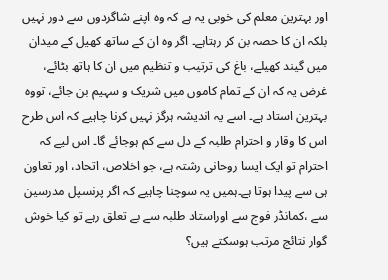اور بہترین معلم کی خوبی یہ ہے کہ وہ اپنے شاگردوں سے دور نہیں بلکہ ان کا حصہ بن کر رہتاہے۔ اگر وہ ان کے ساتھ کھیل کے میدان میں گیند کھیلے، باغ کی ترتیب و تنظیم میں ان کا ہاتھ بٹائے، غرض یہ کہ ان کے تمام کاموں میں شریک و سہیم بن جائے، تووہ بہترین استاد ہے۔ اسے یہ اندیشہ ہرگز نہیں کرنا چاہیے کہ اس طرح اس کا وقار و احترام طلبہ کے دل سے کم ہوجائے گا۔ اس لیے کہ احترام تو ایک ایسا روحانی رشتہ ہے، جو اخلاص، اتحاد، اور تعاون ہی سے پیدا ہوتا ہے۔ہمیں یہ سوچنا چاہیے کہ اگر پرنسپل مدرسین سے ،کمانڈر فوج سے اوراستاد طلبہ سے بے تعلق رہے تو کیا خوش گوار نتائج مرتب ہوسکتے ہیں؟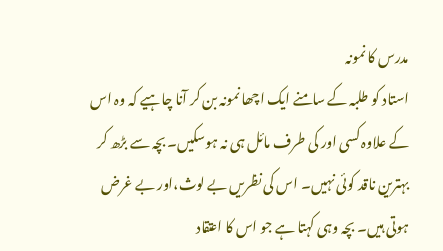مدرس کا نمونہ
استاد کو طلبہ کے سامنے ایک اچھا نمونہ بن کر آنا چاہیے کہ وہ اس کے علاوہ کسی اور کی طرف مائل ہی نہ ہوسکیں۔ بچہ سے بڑھ کر بہترین ناقد کوئی نہیں۔ اس کی نظریں بے لوث،اور بے غرض ہوتی ہیں۔ بچہ وہی کہتا ہے جو اس کا اعتقاد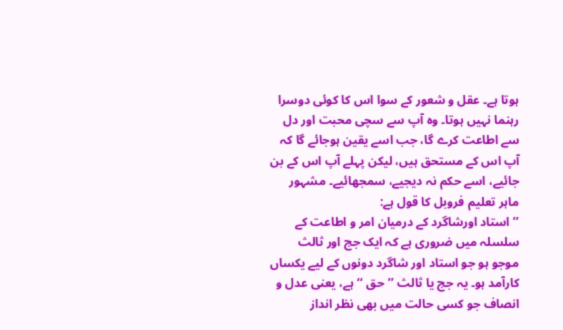ہوتا ہے۔ عقل و شعور کے سوا اس کا کوئی دوسرا رہنما نہیں ہوتا۔ وہ آپ سے سچی محبت اور دل سے اطاعت کرے گا، جب اسے یقین ہوجائے گا کہ آپ اس کے مستحق ہیں، لیکن پہلے آپ اس کے بن جائیے، اسے حکم نہ دیجیے، سمجھائیے۔ مشہور ماہر تعلیم فروبل کا قول ہے:
’’استاد اورشاگرد کے درمیان امر و اطاعت کے سلسلہ میں ضروری ہے کہ ایک جج اور ثالث موجو ہو جو استاد اور شاگرد دونوں کے لیے یکساں کارآمد ہو۔ یہ جج یا ثالث ’’حق ‘‘ہے، یعنی عدل و انصاف جو کسی حالت میں بھی نظر انداز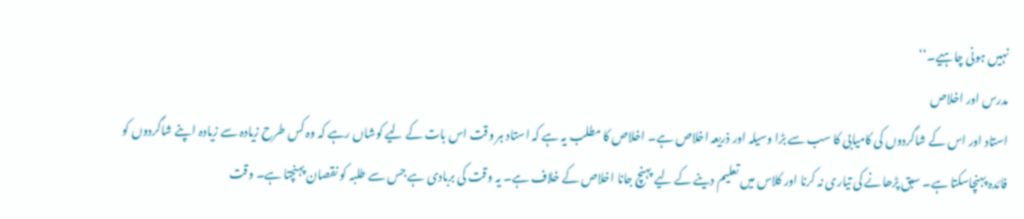نہیں ہونی چاہیے۔‘‘
مدرس اور اخلاص
استاد اور اس کے شاگردوں کی کامیابی کا سب سے بڑا وسیلہ اور ذریعہ اخلاص ہے۔ اخلاص کا مطلب یہ ہے کہ استاد ہر وقت اس بات کے لیے کوشاں رہے کہ وہ کس طرح زیادہ سے زیادہ اپنے شاگردوں کو فائدہ پہنچاسکتا ہے۔ سبق پڑھانے کی تیاری نہ کرنا اور کلاس میں تعلیم دینے کے لیے پہنچ جانا اخلاص کے خلاف ہے۔ یہ وقت کی بربادی ہے جس سے طلبہ کو نقصان پہنچتا ہے۔ وقت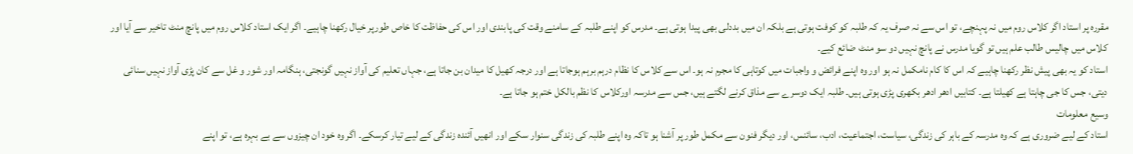مقررہ پر استاد اگر کلاس روم میں نہ پہنچے، تو اس سے نہ صرف یہ کہ طلبہ کو کوفت ہوتی ہے بلکہ ان میں بددلی بھی پیدا ہوتی ہے۔ مدرس کو اپنے طلبہ کے سامنے وقت کی پابندی اور اس کی حفاظت کا خاص طورپر خیال رکھنا چاہیے۔ اگر ایک استاد کلاس روم میں پانچ منٹ تاخیر سے آیا اور کلاس میں چالیس طالب علم ہیں تو گویا مدرس نے پانچ نہیں دو سو منٹ ضائع کیے۔
استاد کو یہ بھی پیش نظر رکھنا چاہیے کہ اس کا کام نامکمل نہ ہو اور وہ اپنے فرائض و واجبات میں کوتاہی کا مجرم نہ ہو۔ اس سے کلاس کا نظام درہم برہم ہوجاتا ہے اور درجہ کھیل کا میدان بن جاتا ہے، جہاں تعلیم کی آواز نہیں گونجتی، ہنگامہ اور شور و غل سے کان پڑی آواز نہیں سنائی دیتی، جس کا جی چاہتا ہے کھیلتا ہے۔ کتابیں ادھر ادھر بکھری پڑی ہوتی ہیں۔ طلبہ ایک دوسرے سے مذاق کرنے لگتے ہیں، جس سے مدرسہ اورکلاس کا نظم بالکل ختم ہو جاتا ہے۔
وسیع معلومات
استاد کے لیے ضروری ہے کہ وہ مدرسہ کے باہر کی زندگی، سیاست، اجتماعیت، ادب، سائنس، اور دیگر فنون سے مکمل طور پر آشنا ہو تاکہ وہ اپنے طلبہ کی زندگی سنوار سکے اور انھیں آئندہ زندگی کے لیے تیار کرسکے۔ اگر وہ خود ان چیزوں سے بے بہرہ ہے، تو اپنے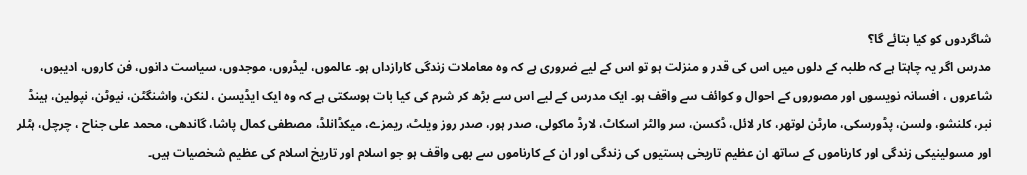شاگردوں کو کیا بتائے گا؟
مدرس اگر یہ چاہتا ہے کہ طلبہ کے دلوں میں اس کی قدر و منزلت ہو تو اس کے لیے ضروری ہے کہ وہ معاملات زندگی کارازداں ہو۔ عالموں، لیڈروں، موجدوں، سیاست دانوں، فن کاروں، ادیبوں، شاعروں ، افسانہ نویسوں اور مصوروں کے احوال و کوائف سے واقف ہو۔ ایک مدرس کے لیے اس سے بڑھ کر شرم کی کیا بات ہوسکتی ہے کہ وہ ایک ایڈیسن ، لنکن، واشنگٹن، نیوٹن، نپولین، ہینڈ نبر، کلنشو، ولسن، پڈورسکی، مارٹن لوتھر، کار لائل، ڈکسن، سر والٹر اسکاٹ، لارڈ ماکولی، صدر ہور، صدر روز ویلٹ، ریمزے، میکڈانلڈ، مصطفی کمال پاشا، گاندھی، محمد علی جناح ، چرچل، ہٹلر اور مسولینیکی زندگی اور کارناموں کے ساتھ ان عظیم تاریخی ہستیوں کی زندگی اور ان کے کارناموں سے بھی واقف ہو جو اسلام اور تاریخ اسلام کی عظیم شخصیات ہیں۔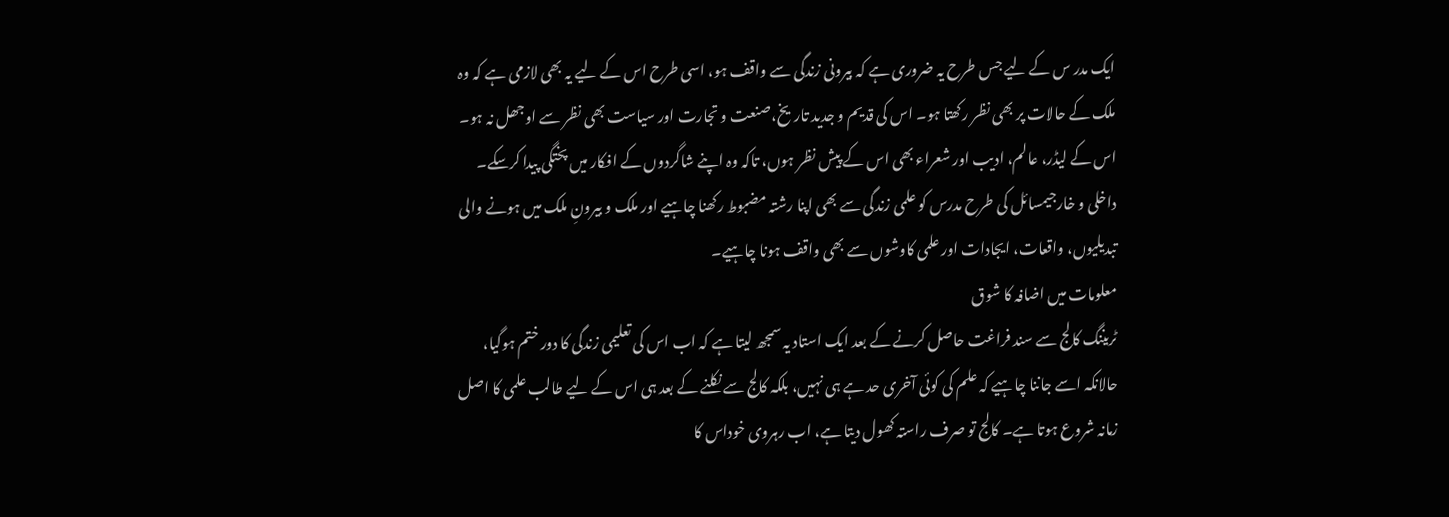ایک مدر س کے لیے جس طرح یہ ضروری ہے کہ بیرونی زندگی سے واقف ہو، اسی طرح اس کے لیے یہ بھی لازمی ہے کہ وہ ملک کے حالات پر بھی نظر رکھتا ہو۔ اس کی قدیم و جدید تاریخ،صنعت و تجارت اور سیاست بھی نظر سے اوجھل نہ ہو۔ اس کے لیڈر، عالم، ادیب اور شعراء بھی اس کے پیش نظر ہوں، تاکہ وہ اپنے شاگردوں کے افکار میں پختگی پیدا کرسکے۔
داخلی و خارجیمسائل کی طرح مدرس کو علمی زندگی سے بھی اپنا رشتہ مضبوط رکھنا چاہیے اور ملک و بیرونِ ملک میں ہونے والی تبدیلیوں، واقعات، ایجادات اور علمی کاوشوں سے بھی واقف ہونا چاہیے۔
معلومات میں اضافہ کا شوق
ٹریننگ کالج سے سند فراغت حاصل کرنے کے بعد ایک استاد یہ سمجھ لیتا ہے کہ اب اس کی تعلیمی زندگی کا دور ختم ہوگیا، حالانکہ اسے جاننا چاہیے کہ علم کی کوئی آخری حد ہے ہی نہیں، بلکہ کالج سے نکلنے کے بعد ہی اس کے لیے طالب علمی کا اصل زمانہ شروع ہوتا ہے۔ کالج تو صرف راستہ کھول دیتا ہے، اب رہروی خوداس کا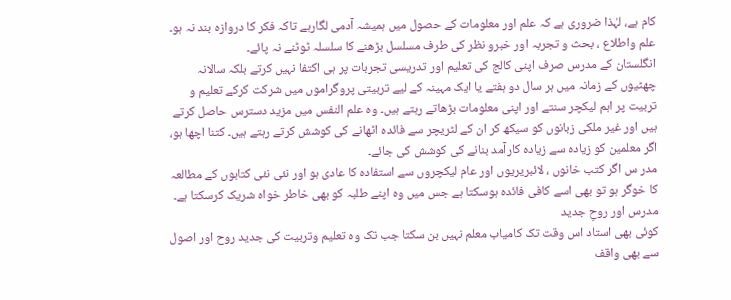کام ہے، لہٰذا ضروری ہے کہ علم اور معلومات کے حصول میں ہمیشہ آدمی لگارہے تاکہ فکر کا دروازہ بند نہ ہو۔ علم واطلاع ، بحث و تجربہ اور خبرو نظر کی طرف مسلسل بڑھنے کا سلسلہ ٹوٹنے نہ پائے۔
انگلستان کے مدرس صرف اپنی کالج کی تعلیم اور تدریسی تجربات پر ہی اکتفا نہیں کرتے بلکہ سالانہ چھٹیوں کے زمانہ میں ہر سال دو ہفتے یا ایک مہینہ کے لیے تربیتی پروگراموں میں شرکت کرکے تعلیم و تربیت پر اہم لیکچر سنتے اور اپنی معلومات بڑھاتے رہتے ہیں۔ وہ علم النفس میں مزید دسترس حاصل کرتے ہیں اور غیر ملکی زبانوں کو سیکھ کر ان کے لٹریچر سے فائدہ اٹھانے کی کوشش کرتے رہتے ہیں۔ کتنا اچھا ہو، اگر معلمین کو زیادہ سے زیادہ کارآمد بنانے کی کوشش کی جائے۔
مدر س اگر کتب خانوں ، لائبریریوں اور عام لیکچروں سے استفادہ کا عادی ہو اور نئی نئی کتابوں کے مطالعہ کا خوگر ہو تو بھی اسے کافی فائدہ ہوسکتا ہے جس میں وہ اپنے طلبہ کو بھی خاطر خواہ شریک کرسکتا ہے۔
مدرس اور روحِ جدید
کوئی بھی استاد اس وقت تک کامیاب معلم نہیں بن سکتا جب تک وہ تعلیم وتربیت کی جدید روح اور اصول سے بھی واقف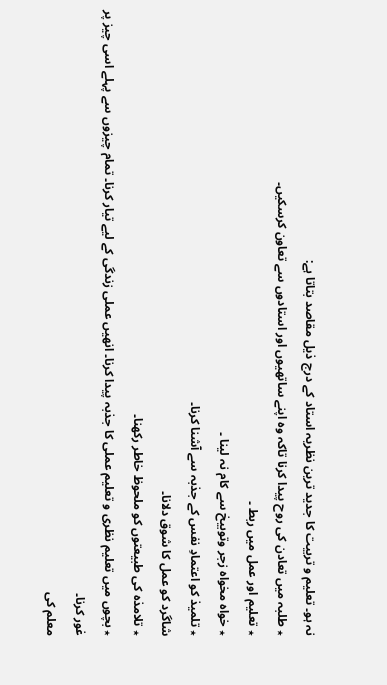نہ ہو۔ تعلیم و تربیت کا جدید ترین نظریہ استاد کے درج ذیل مقاصد بتاتا ہے:
٭ طلبہ میں تعادن کی روح پیدا کرنا تاکہ وہ اپنے ساتھیوں اور استادوں سے تعاون کرسکیں۔
٭ تعلیم اور عمل میں ربط ۔
٭ خواہ مخواہ زجر وتوبیخ سے کام نہ لینا ۔
٭ تلمیذ کو اعتمادِ نفس کے جذبہ سے آشنا کرنا۔
شاگرد کو عمل کا شوق دلانا۔
٭ تلامذہ کی طبیعتوں کو ملحوظ خاطر رکھنا۔
٭ بچوں میں تعلیم نظری و تعلیم عملی کا جذبہ پیدا کرنا۔ انھیں عملی زندگی کے لیے تیار کرنا۔ تمام چیزوں سے پہلے اسی چیز پر غور کرنا۔
معلم کی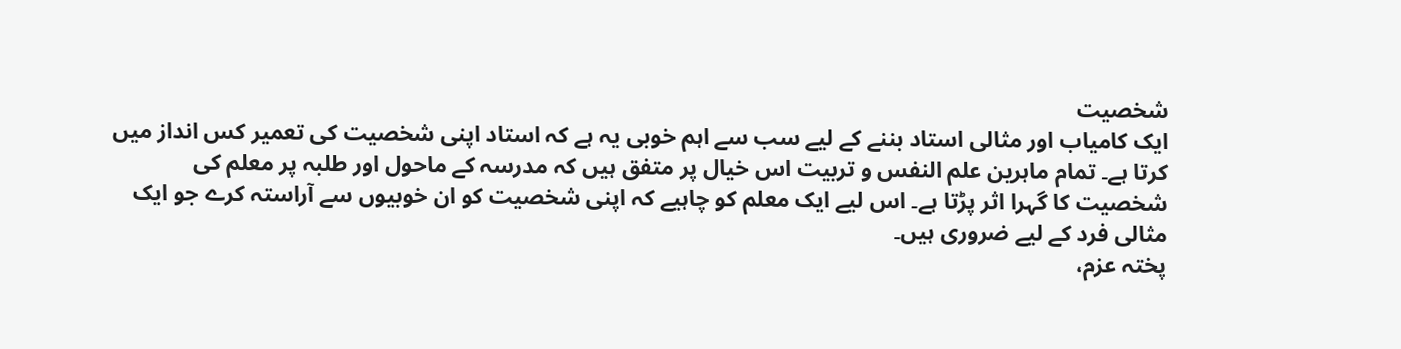شخصیت
ایک کامیاب اور مثالی استاد بننے کے لیے سب سے اہم خوبی یہ ہے کہ استاد اپنی شخصیت کی تعمیر کس انداز میں کرتا ہے۔ تمام ماہرین علم النفس و تربیت اس خیال پر متفق ہیں کہ مدرسہ کے ماحول اور طلبہ پر معلم کی شخصیت کا گہرا اثر پڑتا ہے۔ اس لیے ایک معلم کو چاہیے کہ اپنی شخصیت کو ان خوبیوں سے آراستہ کرے جو ایک مثالی فرد کے لیے ضروری ہیں۔
پختہ عزم،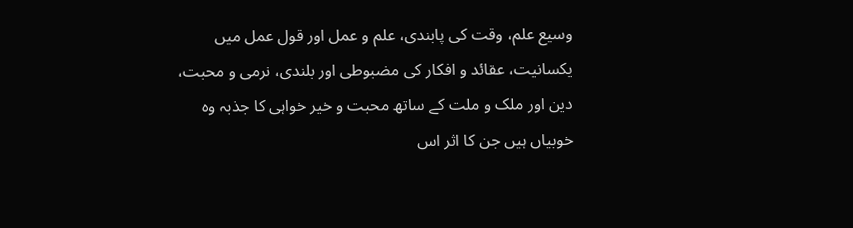وسیع علم، وقت کی پابندی، علم و عمل اور قول عمل میں یکسانیت، عقائد و افکار کی مضبوطی اور بلندی، نرمی و محبت، دین اور ملک و ملت کے ساتھ محبت و خیر خواہی کا جذبہ وہ خوبیاں ہیں جن کا اثر اس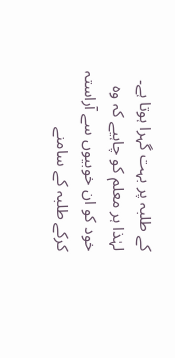کے طلبہ پر بہت گہرا ہوتا ہے۔ لہٰذا ہر معلم کو چاہیے کہ وہ خود کو ان خوبیوں سے آراستہ کرکے طلبہ کے سامنے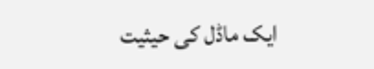ایک ماڈل کی حیثیت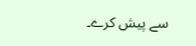سے پیش کرے۔